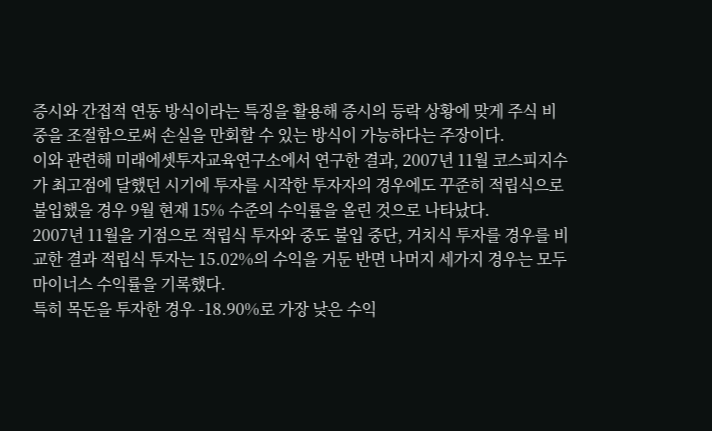증시와 간접적 연동 방식이라는 특징을 활용해 증시의 등락 상황에 맞게 주식 비중을 조절함으로써 손실을 만회할 수 있는 방식이 가능하다는 주장이다.
이와 관련해 미래에셋투자교육연구소에서 연구한 결과, 2007년 11월 코스피지수가 최고점에 달했던 시기에 투자를 시작한 투자자의 경우에도 꾸준히 적립식으로 불입했을 경우 9월 현재 15% 수준의 수익률을 올린 것으로 나타났다.
2007년 11월을 기점으로 적립식 투자와 중도 불입 중단, 거치식 투자를 경우를 비교한 결과 적립식 투자는 15.02%의 수익을 거둔 반면 나머지 세가지 경우는 모두 마이너스 수익률을 기록했다.
특히 목돈을 투자한 경우 -18.90%로 가장 낮은 수익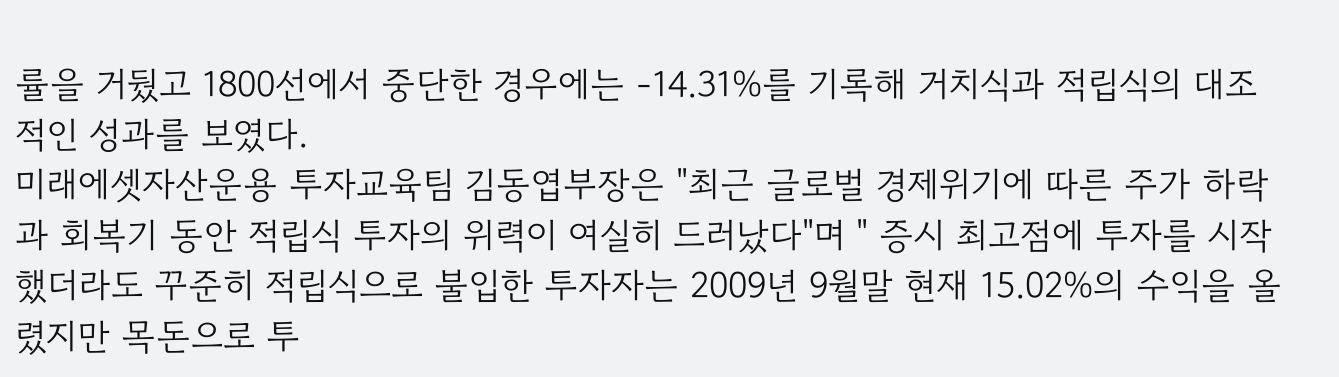률을 거뒀고 1800선에서 중단한 경우에는 -14.31%를 기록해 거치식과 적립식의 대조적인 성과를 보였다.
미래에셋자산운용 투자교육팀 김동엽부장은 "최근 글로벌 경제위기에 따른 주가 하락과 회복기 동안 적립식 투자의 위력이 여실히 드러났다"며 " 증시 최고점에 투자를 시작했더라도 꾸준히 적립식으로 불입한 투자자는 2009년 9월말 현재 15.02%의 수익을 올렸지만 목돈으로 투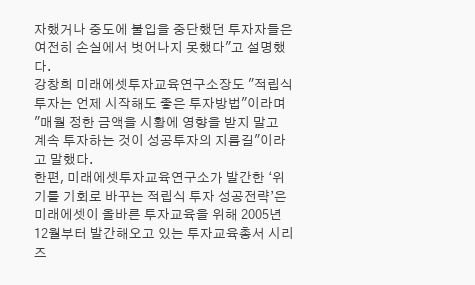자했거나 중도에 불입을 중단했던 투자자들은 여전히 손실에서 벗어나지 못했다"고 설명했다.
강창희 미래에셋투자교육연구소장도 "적립식 투자는 언제 시작해도 좋은 투자방법"이라며 "매월 정한 금액을 시황에 영향을 받지 말고 계속 투자하는 것이 성공투자의 지름길"이라고 말했다.
한편, 미래에셋투자교육연구소가 발간한 ‘위기를 기회로 바꾸는 적립식 투자 성공전략’은 미래에셋이 올바른 투자교육을 위해 2005년 12월부터 발간해오고 있는 투자교육총서 시리즈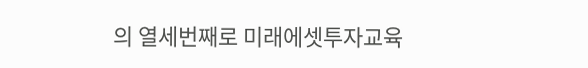의 열세번째로 미래에셋투자교육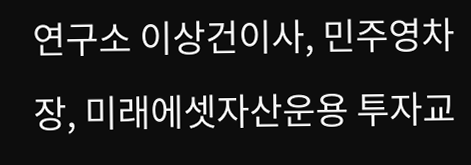연구소 이상건이사, 민주영차장, 미래에셋자산운용 투자교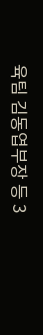육팀 김동엽부장 등 3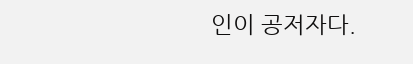인이 공저자다.